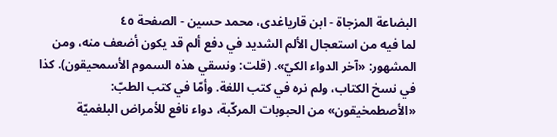البضاعة المزجاة - ابن قاریاغدی، محمد حسین - الصفحة ٤٥
لما فيه من استعجال الألم الشديد في دفع ألم قد يكون أضعف منه، ومن المشهور: «آخر الدواء الكيّ». (قلت: ونسقي هذه السموم الأسمحيقون). كذا في نسخ الكتاب، ولم نره في كتب اللغة. وأمّا في كتب الطبّ: «الأصطمخيقون» من الحبوبات المركّبة، دواء نافع للأمراض البلغميّة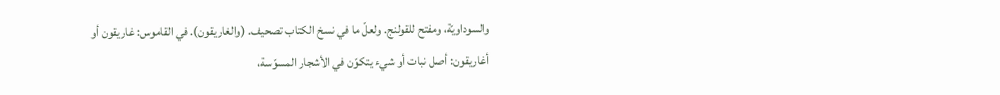والسوداويّة، ومفتح للقولنج. ولعلّ ما في نسخ الكتاب تصحيف. (والغاريقون). في القاموس: غاريقون أو أغاريقون: أصل نبات أو شيء يتكوّن في الأشجار المسوّسة،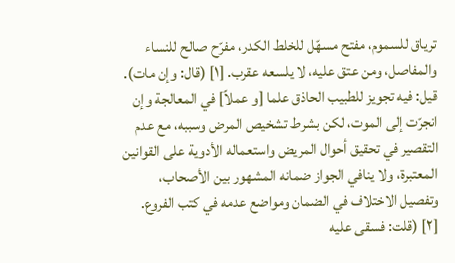ترياق للسموم، مفتح مسهّل للخلط الكدر، مفرّح صالح للنساء والمفاصل، ومن عتق عليه، لا يلسعه عقرب. [١] (قال: وإن مات). قيل: فيه تجويز للطبيب الحاذق علما [و عملاً] في المعالجة وإن انجرّت إلى الموت، لكن بشرط تشخيص المرض وسببه، مع عدم التقصير في تحقيق أحوال المريض واستعماله الأدوية على القوانين المعتبرة، ولا ينافي الجواز ضمانه المشهور بين الأصحاب، وتفصيل الاختلاف في الضمان ومواضع عدمه في كتب الفروع. [٢] (قلت: فسقى عليه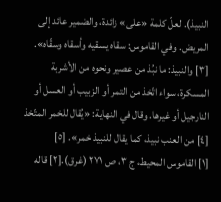النبيذ). لعلّ كلمة «على» زائدة، والضمير عائد إلى المريض. وفي القاموس: سقاه يسقيه وأسقاه وسقّاه». [٣] والنبيذ: ما نبُذ من عصير ونحوه من الأشربة المسكرة، سواء اتّخذ من التمر أو الزبيب أو العسل أو النارجيل أو غيرها. وقال في النهاية: «يُقال للخمر المتّخذ [٤] من العنب نبيذ، كما يقال للنبيذ خمر». [٥]
[١] القاموس المحيط، ج ٣، ص ٢٧١ (غرق).[٢] قاله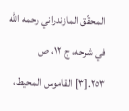المحقّق المازندراني رحمه الله في شرحه، ج ١٢، ص ٢٥٣.[٣] القاموس المحيط،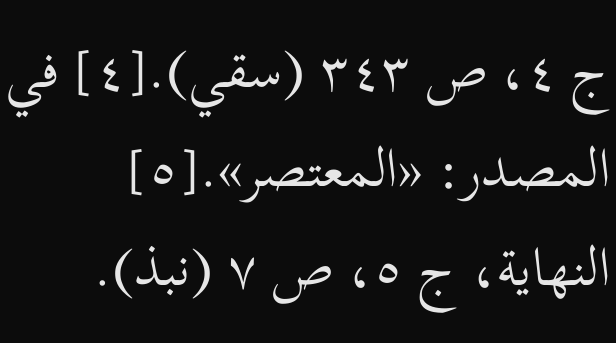ج ٤، ص ٣٤٣ (سقي).[٤] في المصدر: «المعتصر».[٥] النهاية، ج ٥، ص ٧ (نبذ).